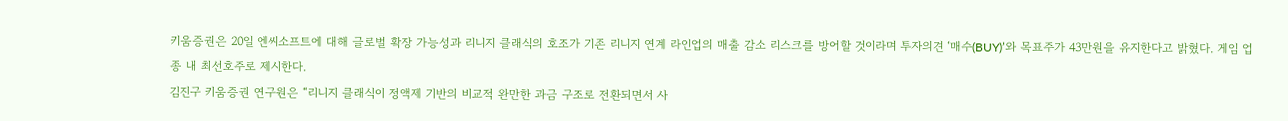키움증권은 20일 엔씨소프트에 대해 글로벌 확장 가능성과 리니지 클래식의 호조가 기존 리니지 연계 라인업의 매출 감소 리스크를 방어할 것이라며 투자의견 ‘매수(BUY)’와 목표주가 43만원을 유지한다고 밝혔다. 게임 업종 내 최선호주로 제시한다.
김진구 키움증권 연구원은 “리니지 클래식이 정액제 기반의 비교적 완만한 과금 구조로 전환되면서 사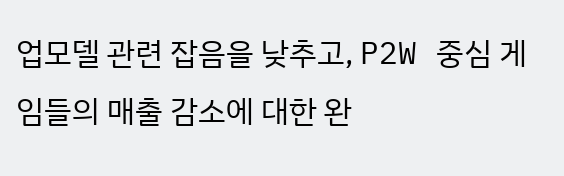업모델 관련 잡음을 낮추고, P2W 중심 게임들의 매출 감소에 대한 완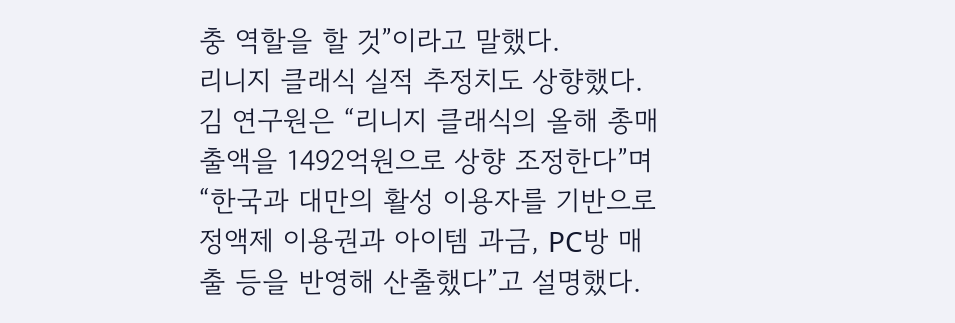충 역할을 할 것”이라고 말했다.
리니지 클래식 실적 추정치도 상향했다. 김 연구원은 “리니지 클래식의 올해 총매출액을 1492억원으로 상향 조정한다”며 “한국과 대만의 활성 이용자를 기반으로 정액제 이용권과 아이템 과금, PC방 매출 등을 반영해 산출했다”고 설명했다.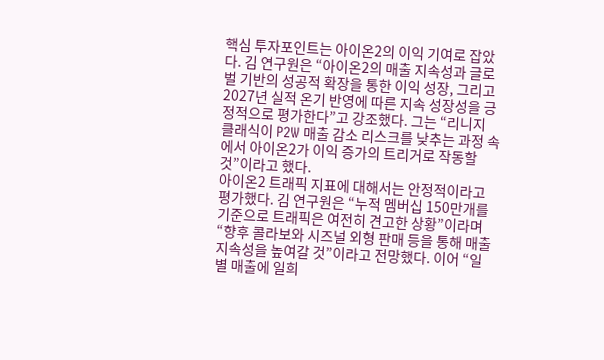핵심 투자포인트는 아이온2의 이익 기여로 잡았다. 김 연구원은 “아이온2의 매출 지속성과 글로벌 기반의 성공적 확장을 통한 이익 성장, 그리고 2027년 실적 온기 반영에 따른 지속 성장성을 긍정적으로 평가한다”고 강조했다. 그는 “리니지 클래식이 P2W 매출 감소 리스크를 낮추는 과정 속에서 아이온2가 이익 증가의 트리거로 작동할 것”이라고 했다.
아이온2 트래픽 지표에 대해서는 안정적이라고 평가했다. 김 연구원은 “누적 멤버십 150만개를 기준으로 트래픽은 여전히 견고한 상황”이라며 “향후 콜라보와 시즈널 외형 판매 등을 통해 매출 지속성을 높여갈 것”이라고 전망했다. 이어 “일별 매출에 일희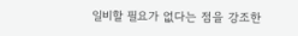일비할 필요가 없다는 점을 강조한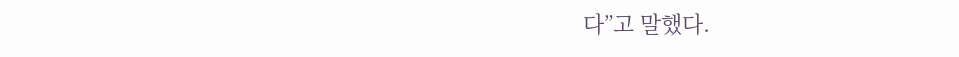다”고 말했다.